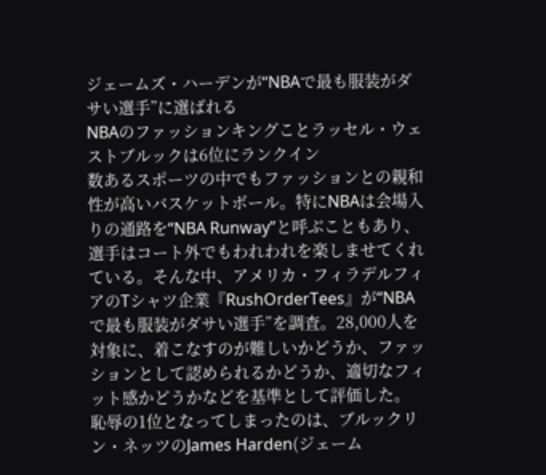ジェームズ・ハーデンが“NBAで最も服装がダサい選手”に選ばれる
NBAのファッションキングことラッセル・ウェストブルックは6位にランクイン
数あるスポーツの中でもファッションとの親和性が高いバスケットボール。特にNBAは会場入りの通路を“NBA Runway”と呼ぶこともあり、選手はコート外でもわれわれを楽しませてくれている。そんな中、アメリカ・フィラデルフィアのTシャツ企業『RushOrderTees』が“NBAで最も服装がダサい選手”を調査。28,000人を対象に、着こなすのが難しいかどうか、ファッションとして認められるかどうか、適切なフィット感かどうかなどを基準として評価した。
恥辱の1位となってしまったのは、ブルックリン・ネッツのJames Harden(ジェーム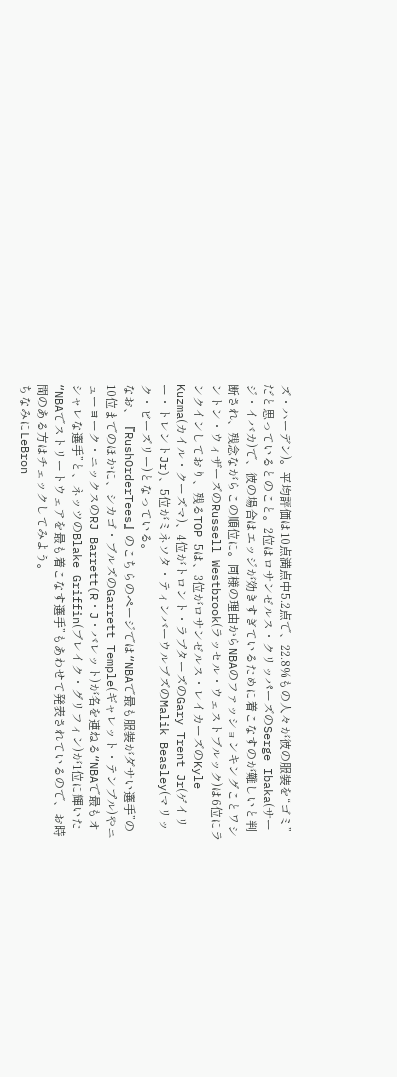ズ・ハーデン)。平均評価は10点満点中5.2点で、22.8%もの人々が彼の服装を“ゴミ”だと思っているとのこと。2位はロサンゼルス・クリッパーズのSerge Ibaka(サージ・イバカ)で、彼の場合はエッジが効きすぎているために着こなすのが難しいと判断され、残念ながらこの順位に。同様の理由からNBAのファッションキングことワシントン・ウィザーズのRussell Westbrook(ラッセル・ウェストブルック)は6位にランクインしており、残るTOP 5は、3位がロサンゼルス・レイカーズのKyle Kuzma(カイル・クーズマ)、4位がトロント・ラプターズのGary Trent Jr(ゲイリー・トレントJr)、5位がミネソタ・ティンバーウルブズのMalik Beasley(マリック・ビーズリー)となっている。
なお、『RushOrderTees』のこちらのページでは“NBAで最も服装がダサい選手”の10位までのほかに、シカゴ・ブルズのGarrett Temple(ギャレット・テンプル)やニューヨーク・ニックスのRJ Barrett(R・J・バレット)が名を連ねる“NBAで最もオシャレな選手”と、ネッツのBlake Griffin(ブレイク・グリフィン)が1位に輝いた“NBAでストリートウェアを最も着こなす選手”もあわせて発表されているので、お時間のある方はチェックしてみよう。
ちなみにLeBron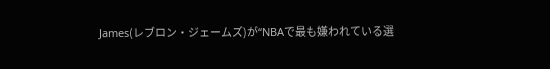James(レブロン・ジェームズ)が“NBAで最も嫌われている選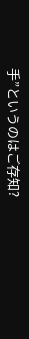手”というのはご存知?